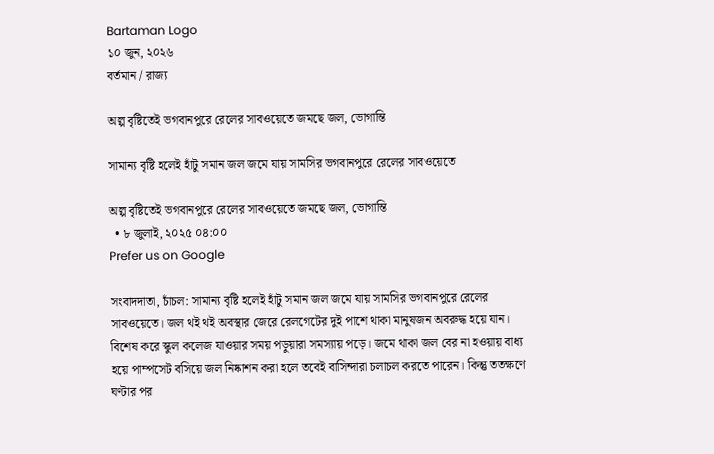Bartaman Logo
১০ জুন, ২০২৬
বর্তমান / রাজ্য

অল্প বৃষ্টিতেই ভগবানপুরে রেলের সাবওয়েতে জমছে জল, ভোগান্তি

সামান্য বৃষ্টি হলেই হাঁটু সমান জল জমে যায় সামসির ভগবানপুরে রেলের সাবওয়েতে

অল্প বৃষ্টিতেই ভগবানপুরে রেলের সাবওয়েতে জমছে জল, ভোগান্তি
  • ৮ জুলাই, ২০২৫ ০৪:০০
Prefer us on Google

সংবাদদাতা, চাঁচল: সামান্য বৃষ্টি হলেই হাঁটু সমান জল জমে যায় সামসির ভগবানপুরে রেলের সাবওয়েতে। জল থই থই অবস্থার জেরে রেলগেটের দুই পাশে থাকা মানুষজন অবরুদ্ধ হয়ে যান। বিশেষ করে স্কুল কলেজ যাওয়ার সময় পড়ুয়ারা সমস্যায় পড়ে। জমে থাকা জল বের না হওয়ায় বাধ্য হয়ে পাম্পসেট বসিয়ে জল নিষ্কাশন করা হলে তবেই বাসিন্দারা চলাচল করতে পারেন। কিন্তু ততক্ষণে ঘণ্টার পর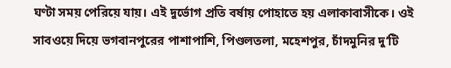ঘণ্টা সময় পেরিয়ে যায়। এই দুর্ভোগ প্রতি বর্ষায় পোহাতে হয় এলাকাবাসীকে। ওই সাবওয়ে দিয়ে ভগবানপুরের পাশাপাশি, পিণ্ডলতলা, মহেশপুর, চাঁদমুনির দু’টি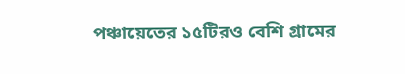পঞ্চায়েতের ১৫টিরও বেশি গ্রামের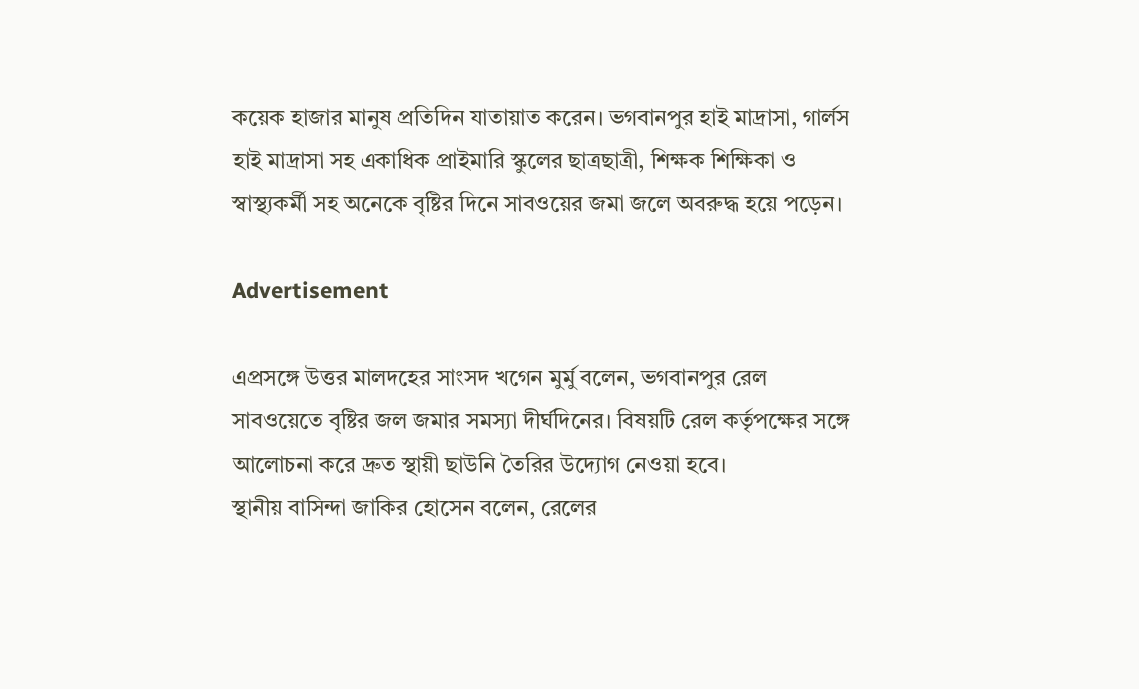কয়েক হাজার মানুষ প্রতিদিন যাতায়াত করেন। ভগবানপুর হাই মাদ্রাসা, গার্লস হাই মাদ্রাসা সহ একাধিক প্রাইমারি স্কুলের ছাত্রছাত্রী, শিক্ষক শিক্ষিকা ও স্বাস্থ্যকর্মী সহ অনেকে বৃষ্টির দিনে সাবওয়ের জমা জলে অবরুদ্ধ হয়ে পড়েন।

Advertisement

এপ্রসঙ্গে উত্তর মালদহের সাংসদ খগেন মুর্মু বলেন, ভগবানপুর রেল সাবওয়েতে বৃষ্টির জল জমার সমস্যা দীর্ঘদিনের। বিষয়টি রেল কর্তৃপক্ষের সঙ্গে আলোচনা করে দ্রুত স্থায়ী ছাউনি তৈরির উদ্যোগ নেওয়া হবে।
স্থানীয় বাসিন্দা জাকির হোসেন বলেন, রেলের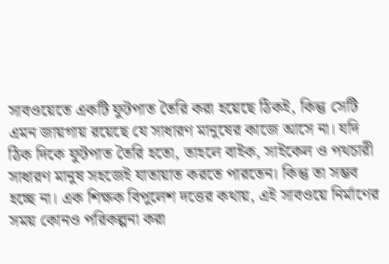সাবওয়েতে একটি ফুটপাত তৈরি করা হয়েছে ঠিকই, কিন্তু সেটি এমন জায়গায় রয়েছে যে সাধারণ মানুষের কাজে আসে না। যদি ঠিক দিকে ফুটপাত তৈরি হতো, তাহলে বাইক, সাইকেল ও পথচারী সাধারণ মানুষ সহজেই যাতায়াত করতে পারতেন। কিন্তু তা সম্ভব হচ্ছে না। এক শিক্ষক বিপুলেশ দত্তের কথায়, এই সাবওয়ে নির্মাণের সময় কোনও পরিকল্পনা করা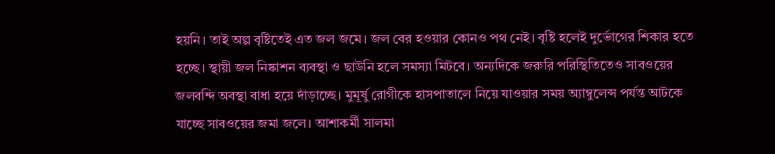হয়নি। তাই অল্প বৃষ্টিতেই এত জল জমে। জল বের হওয়ার কোনও পথ নেই। বৃষ্টি হলেই দুর্ভোগের শিকার হতে হচ্ছে। স্থায়ী জল নিষ্কাশন ব্যবস্থা ও ছাউনি হলে সমস্যা মিটবে। অন্যদিকে জরুরি পরিস্থিতিতেও সাবওয়ের জলবন্দি অবস্থা বাধা হয়ে দাঁড়াচ্ছে। মুমূর্ষু রোগীকে হাসপাতালে নিয়ে যাওয়ার সময় অ্যাম্বুলেন্স পর্যন্ত আটকে যাচ্ছে সাবওয়ের জমা জলে। আশাকর্মী সালমা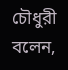চৌধুরী বলেন,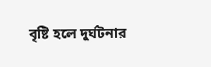বৃষ্টি হলে দুর্ঘটনার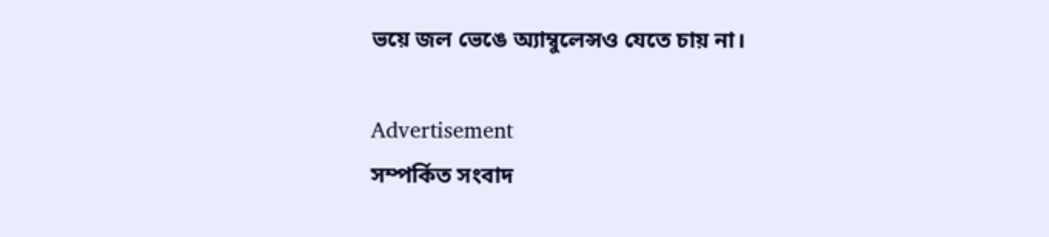ভয়ে জল ভেঙে অ্যাম্বুলেন্সও যেতে চায় না।

Advertisement
সম্পর্কিত সংবাদ